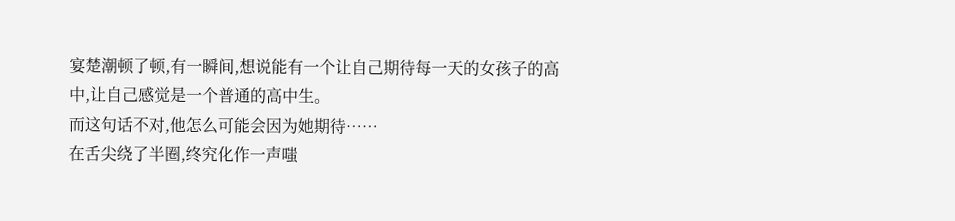宴楚潮顿了顿,有一瞬间,想说能有一个让自己期待每一天的女孩子的高中,让自己感觉是一个普通的高中生。
而这句话不对,他怎么可能会因为她期待……
在舌尖绕了半圈,终究化作一声嗤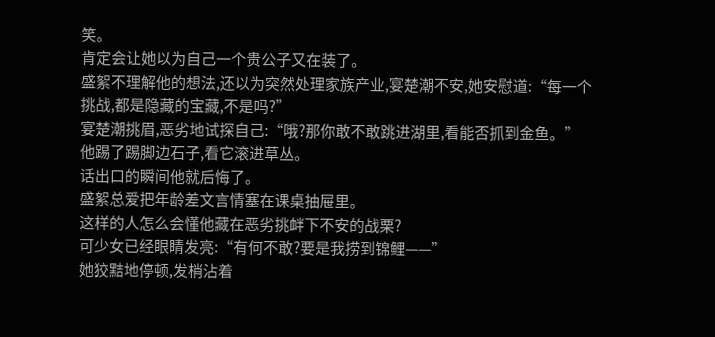笑。
肯定会让她以为自己一个贵公子又在装了。
盛絮不理解他的想法,还以为突然处理家族产业,宴楚潮不安,她安慰道:“每一个挑战,都是隐藏的宝藏,不是吗?”
宴楚潮挑眉,恶劣地试探自己:“哦?那你敢不敢跳进湖里,看能否抓到金鱼。”
他踢了踢脚边石子,看它滚进草丛。
话出口的瞬间他就后悔了。
盛絮总爱把年龄差文言情塞在课桌抽屉里。
这样的人怎么会懂他藏在恶劣挑衅下不安的战栗?
可少女已经眼睛发亮:“有何不敢?要是我捞到锦鲤——”
她狡黠地停顿,发梢沾着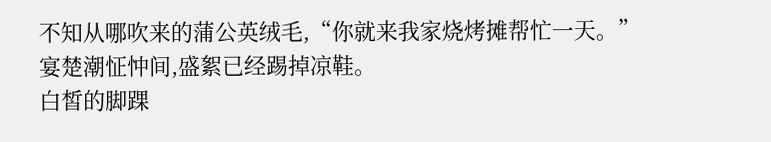不知从哪吹来的蒲公英绒毛,“你就来我家烧烤摊帮忙一天。”
宴楚潮怔忡间,盛絮已经踢掉凉鞋。
白皙的脚踝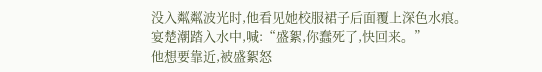没入粼粼波光时,他看见她校服裙子后面覆上深色水痕。
宴楚潮踏入水中,喊:“盛絮,你蠢死了,快回来。”
他想要靠近,被盛絮怒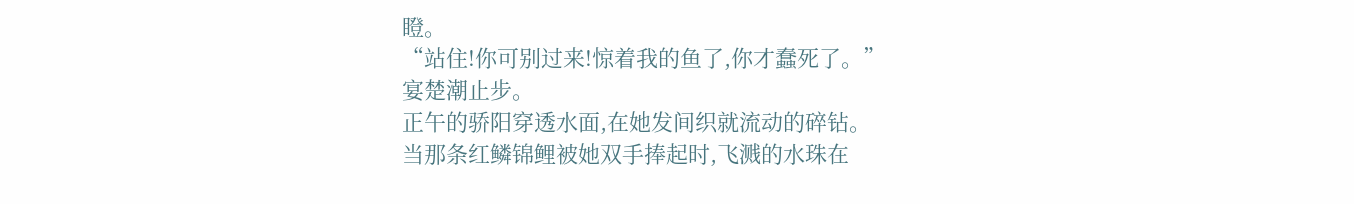瞪。
“站住!你可别过来!惊着我的鱼了,你才蠢死了。”
宴楚潮止步。
正午的骄阳穿透水面,在她发间织就流动的碎钻。
当那条红鳞锦鲤被她双手捧起时,飞溅的水珠在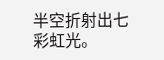半空折射出七彩虹光。